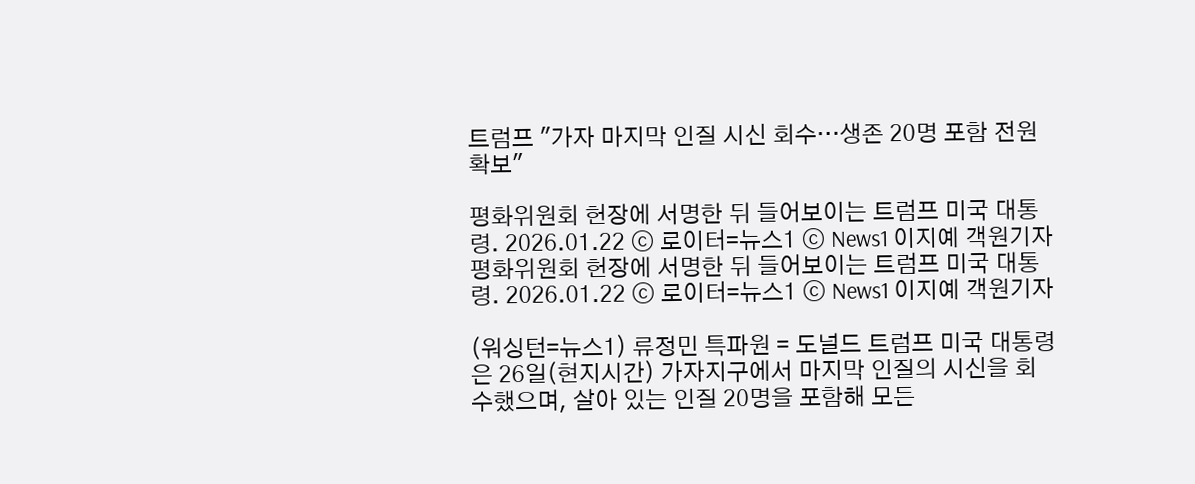트럼프 "가자 마지막 인질 시신 회수…생존 20명 포함 전원 확보"

평화위원회 헌장에 서명한 뒤 들어보이는 트럼프 미국 대통령. 2026.01.22 ⓒ 로이터=뉴스1 ⓒ News1 이지예 객원기자
평화위원회 헌장에 서명한 뒤 들어보이는 트럼프 미국 대통령. 2026.01.22 ⓒ 로이터=뉴스1 ⓒ News1 이지예 객원기자

(워싱턴=뉴스1) 류정민 특파원 = 도널드 트럼프 미국 대통령은 26일(현지시간) 가자지구에서 마지막 인질의 시신을 회수했으며, 살아 있는 인질 20명을 포함해 모든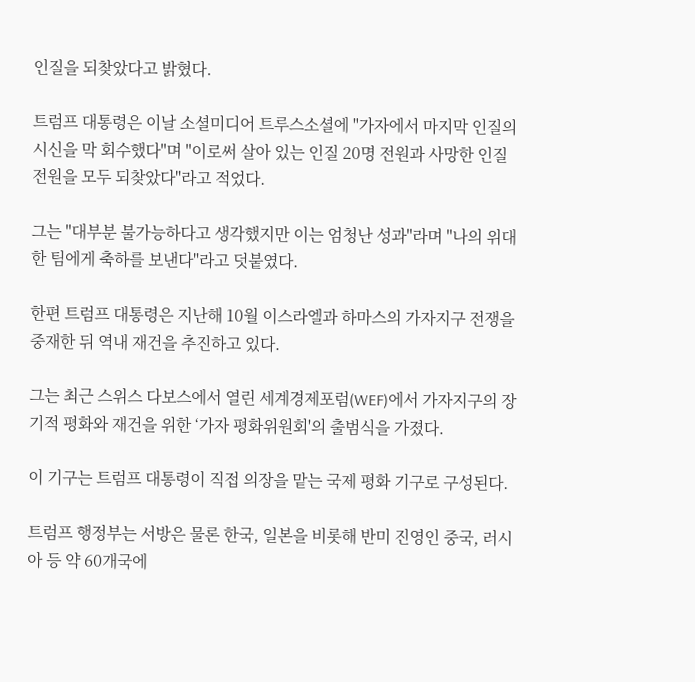인질을 되찾았다고 밝혔다.

트럼프 대통령은 이날 소셜미디어 트루스소셜에 "가자에서 마지막 인질의 시신을 막 회수했다"며 "이로써 살아 있는 인질 20명 전원과 사망한 인질 전원을 모두 되찾았다"라고 적었다.

그는 "대부분 불가능하다고 생각했지만 이는 엄청난 성과"라며 "나의 위대한 팀에게 축하를 보낸다"라고 덧붙였다.

한편 트럼프 대통령은 지난해 10월 이스라엘과 하마스의 가자지구 전쟁을 중재한 뒤 역내 재건을 추진하고 있다.

그는 최근 스위스 다보스에서 열린 세계경제포럼(WEF)에서 가자지구의 장기적 평화와 재건을 위한 ‘가자 평화위원회'의 출범식을 가졌다.

이 기구는 트럼프 대통령이 직접 의장을 맡는 국제 평화 기구로 구성된다.

트럼프 행정부는 서방은 물론 한국, 일본을 비롯해 반미 진영인 중국, 러시아 등 약 60개국에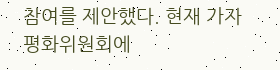참여를 제안했다. 현재 가자 평화위원회에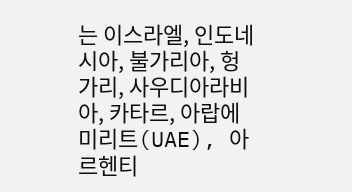는 이스라엘, 인도네시아, 불가리아, 헝가리, 사우디아라비아, 카타르, 아랍에미리트(UAE), 아르헨티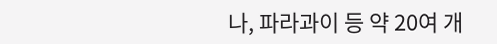나, 파라과이 등 약 20여 개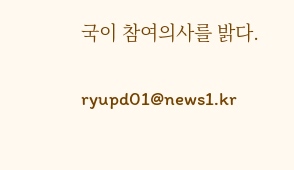국이 참여의사를 밝다.

ryupd01@news1.kr